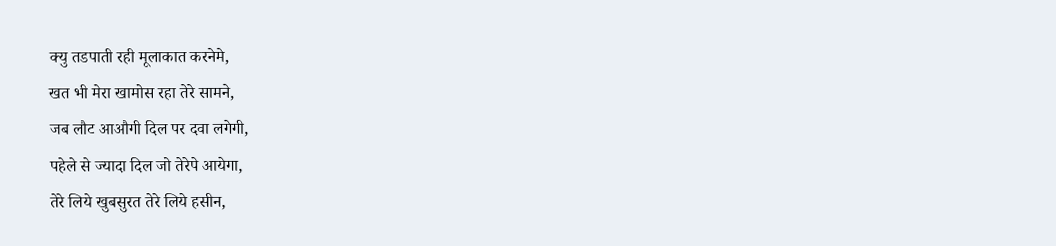क्यु तडपाती रही मूलाकात करनेमे,
खत भी मेरा खामोस रहा तेरे सामने,
जब लौट आऔगी दिल पर दवा लगेगी,
पहेले से ज्यादा दिल जो तेरेपे आयेगा,
तेरे लिये खुबसुरत तेरे लिये हसीन,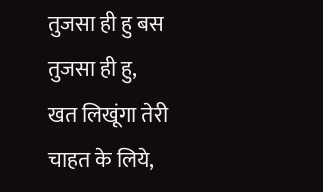तुजसा ही हु बस तुजसा ही हु,
खत लिखूंगा तेरी चाहत के लिये,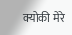क्योकी मेरे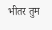भीतर तुम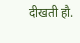दीखती हौ.